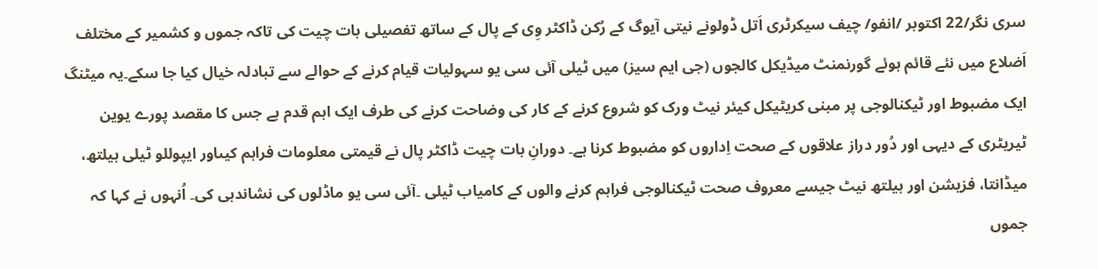سری نگر/22 اکتوبر /انفو/ چیف سیکرٹری اَتل ڈولونے نیتی آیوگ کے رُکن ڈاکٹر وِی کے پال کے ساتھ تفصیلی بات چیت کی تاکہ جموں و کشمیر کے مختلف اَضلاع میں نئے قائم ہوئے گورنمنٹ میڈیکل کالجوں (جی ایم سیز) میں ٹیلی آئی سی یو سہولیات قیام کرنے کے حوالے سے تبادلہ خیال کیا جا سکے۔یہ میٹنگ ایک مضبوط اور ٹیکنالوجی پر مبنی کریٹیکل کیئر نیٹ ورک کو شروع کرنے کے کار کی وضاحت کرنے کی طرف ایک اہم قدم ہے جس کا مقصد پورے یوین ٹیریٹری کے دیہی اور دُور دراز علاقوں کے صحت اِداروں کو مضبوط کرنا ہے۔ دورانِ بات چیت ڈاکٹر پال نے قیمتی معلومات فراہم کیںاور ایپوللو ٹیلی ہیلتھ، میڈانتا، فزیشن اور ہیلتھ نیٹ جیسے معروف صحت ٹیکنالوجی فراہم کرنے والوں کے کامیاب ٹیلی ۔آئی سی یو ماڈلوں کی نشاندہی کی۔ اُنہوں نے کہا کہ جموں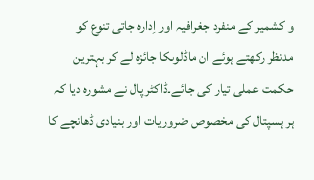و کشمیر کے منفرد جغرافیہ اور اِدارہ جاتی تنوع کو مدنظر رکھتے ہوئے ان ماڈلوںکا جائزہ لے کر بہترین حکمت عملی تیار کی جائے۔ڈاکٹر پال نے مشورہ دیا کہ ہر ہسپتال کی مخصوص ضروریات اور بنیادی ڈھانچے کا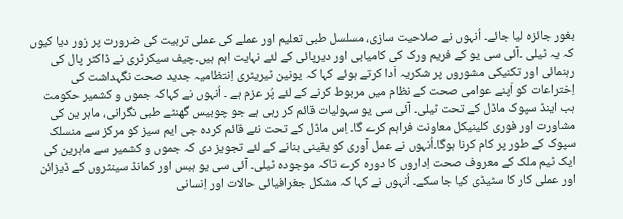بغور جائزہ لیا جائے۔ اُنہوں نے صلاحیت سازی، مسلسل طبی تعلیم اور عملے کی عملی تربیت کی ضرورت پر زور دیا کیوں کہ یہ ٹیلی ۔آئی سی یو کے فریم ورک کی کامیابی اور دیرپائی کے لئے نہایت اہم ہیں۔چیف سیکرٹری نے ڈاکٹر پال کی رہنمائی اور تکنیکی مشوروں پر شکریہ اَدا کرتے ہوئے کہا کہ یونین ٹیریٹری اِنتظامیہ جدید صحت نگہداشت کی اِختراعات کو اَپنے عوامی صحت کے نظام میں مربوط کرنے کے لئے پُر عزم ہے ۔ اُنہوں نے کہاکہ جموں و کشمیر حکومت ہب اینڈ سپوک ماڈل کے تحت ٹیلی۔ آئی سی یو سہولیات قائم کر رہی ہے جو چوبیس گھنٹے طبی نگرانی، ماہر ین کی مشاورت اور فوری کلینیکل معاونت فراہم کرے گا۔ اِس ماڈل کے تحت نئے قائم کردہ جی ایم سیز کو مرکز سے منسلک سپوک کے طور پر کام کرنا ہوگا۔اُنہوں نے عمل آوری کو یقینی بنانے کے لئے تجویز دی کہ جموں و کشمیر سے ماہرین کی ایک ٹیم ملک کے معروف صحت اِداروں کا دورہ کرے تاکہ موجودہ ٹیلی۔ آئی سی یو ہبس اور کمانڈ سینٹروں کے ڈیزائن اور عملی کار کا سٹیڈی کیا جا سکے۔ اُنہوں نے کہا کہ مشکل جغرافیائی حالات اور اِنسانی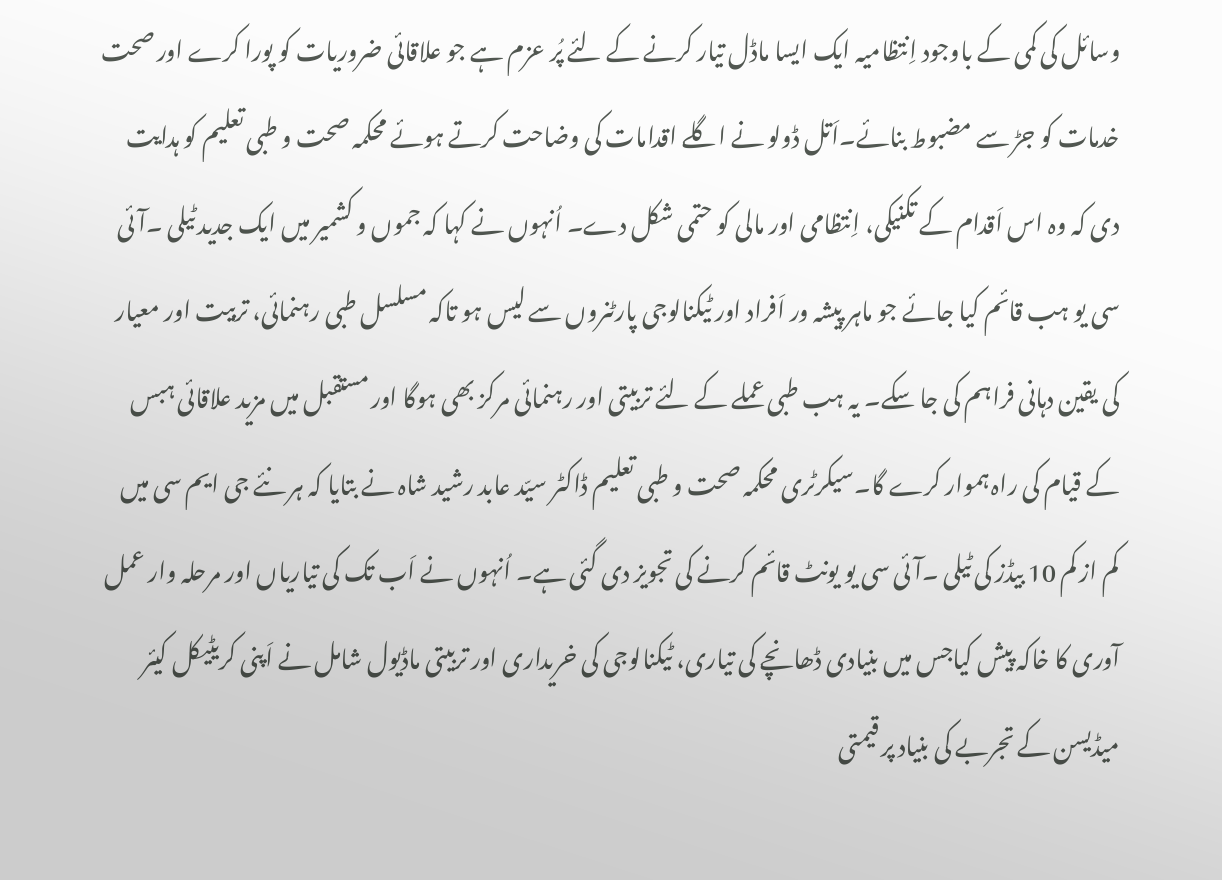وسائل کی کمی کے باوجود اِنتظامیہ ایک ایسا ماڈل تیار کرنے کے لئے پُر عزم ہے جو علاقائی ضروریات کو پورا کرے اور صحت خدمات کو جڑ سے مضبوط بنائے۔اَتل ڈولو نے اگلے اقدامات کی وضاحت کرتے ہوئے محکمہ صحت و طبی تعلیم کو ہدایت دی کہ وہ اس اَقدام کے تکنیکی، اِنتظامی اور مالی کو حتمی شکل دے۔ اُنہوں نے کہا کہ جموں و کشمیر میں ایک جدید ٹیلی ۔آئی سی یو ہب قائم کیا جائے جو ماہر پیشہ ور اَفراد اور ٹیکنالوجی پارٹنروں سے لیس ہو تاکہ مسلسل طبی رہنمائی، تربیت اور معیار کی یقین دہانی فراہم کی جا سکے۔ یہ ہب طبی عملے کے لئے تربیتی اور رہنمائی مرکز بھی ہوگا اور مستقبل میں مزید علاقائی ہبس کے قیام کی راہ ہموار کرے گا۔سیکرٹری محکمہ صحت و طبی تعلیم ڈاکٹر سیّد عابد رشید شاہ نے بتایا کہ ہر نئے جی ایم سی میں کم از کم 10 بیڈز کی ٹیلی ۔آئی سی یو یونٹ قائم کرنے کی تجویز دی گئی ہے۔ اُنہوں نے اَب تک کی تیاریاں اور مرحلہ وار عمل آوری کا خاکہ پیش کیاجس میں بنیادی ڈھانچے کی تیاری، ٹیکنالوجی کی خریداری اور تربیتی ماڈیول شامل نے اَپنی کریٹیکل کیئر میڈیسن کے تجربے کی بنیاد پر قیمتی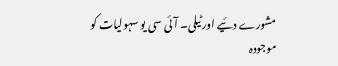مشورے دئیے اور ٹیلی۔ آئی سی یو سہولیات کو موجودہ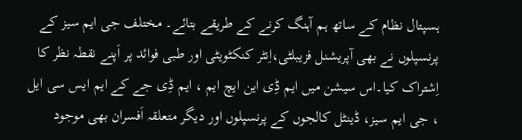ہسپتال نظام کے ساتھ ہم آہنگ کرنے کے طریقے بتائے۔ مختلف جی ایم سیز کے پرنسپلوں نے بھی آپریشنل فزیبلٹی،اِنٹر کنکٹویٹی اور طبی فوائد پر اَپنے نقطہ نظر کا اِشتراک کیا۔اس سیشن میں ایم ڈِی این ایچ ایم ، ایم ڈِی جے کے ایم ایس سی ایل ، جی ایم سیز، ڈینٹل کالجوں کے پرنسپلوں اور دیگر متعلقہ اَفسران بھی موجود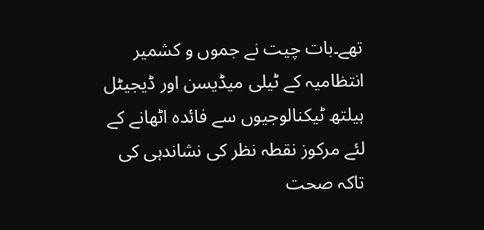تھے۔بات چیت نے جموں و کشمیر انتظامیہ کے ٹیلی میڈیسن اور ڈیجیٹل ہیلتھ ٹیکنالوجیوں سے فائدہ اٹھانے کے لئے مرکوز نقطہ نظر کی نشاندہی کی تاکہ صحت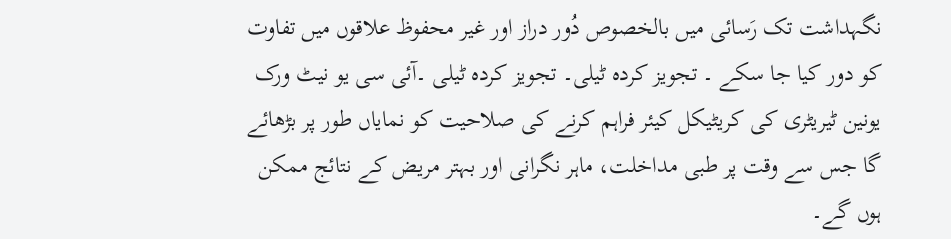نگہداشت تک رَسائی میں بالخصوص دُور دراز اور غیر محفوظ علاقوں میں تفاوت کو دور کیا جا سکے ۔ تجویز کردہ ٹیلی۔ تجویز کردہ ٹیلی ۔آئی سی یو نیٹ ورک یونین ٹیریٹری کی کریٹیکل کیئر فراہم کرنے کی صلاحیت کو نمایاں طور پر بڑھائے گا جس سے وقت پر طبی مداخلت، ماہر نگرانی اور بہتر مریض کے نتائج ممکن ہوں گے۔